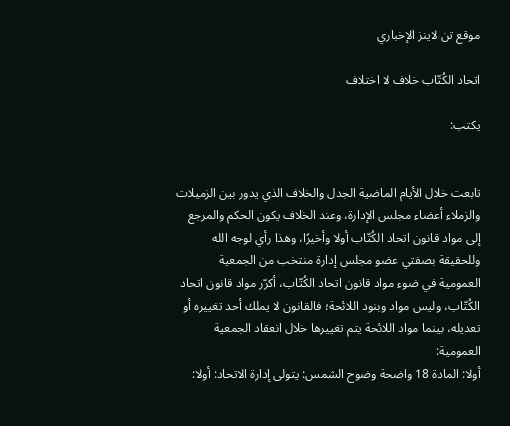موقع تن لاينز الإخباري

اتحاد الكُتّاب خلاف لا اختلاف

يكتب:


تابعت خلال الأيام الماضية الجدل والخلاف الذي يدور بين الزميلات والزملاء أعضاء مجلس الإدارة، وعند الخلاف يكون الحكم والمرجع إلى مواد قانون اتحاد الكُتّاب أولا وأخيرًا، وهذا رأي لوجه الله وللحقيقة بصفتي عضو مجلس إدارة منتخب من الجمعية العمومية في ضوء مواد قانون اتحاد الكُتّاب، أكرّر مواد قانون اتحاد الكُتّاب، وليس مواد وبنود اللائحة؛ فالقانون لا يملك أحد تغييره أو تعديله، بينما مواد اللائحة يتم تغييرها خلال انعقاد الجمعية العمومية:
أولا: المادة 18 واضحة وضوح الشمس: يتولى إدارة الاتحاد: أولا: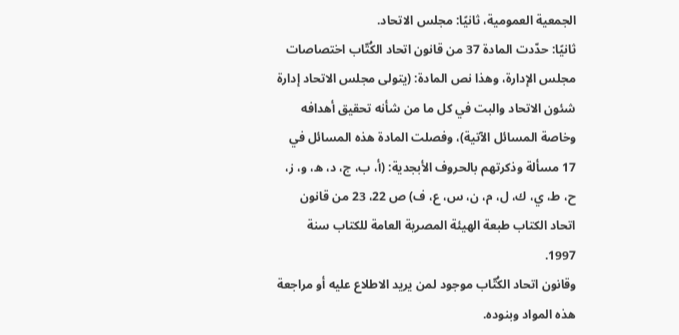الجمعية العمومية، ثانيًا: مجلس الاتحاد.
ثانيًا: حدّدت المادة 37 من قانون اتحاد الكُتّاب اختصاصات مجلس الإدارة، وهذا نص المادة: (يتولى مجلس الاتحاد إدارة شئون الاتحاد والبت في كل ما من شأنه تحقيق أهدافه وخاصة المسائل الآتية)، وفصلت المادة هذه المسائل في 17 مسألة وذكرتهم بالحروف الأبجدية: (أ، ب، ج، د، ه، و، ز، ح، ط، ي، ك، ل، م، ن، س، ع، ف) ص 22، 23 من قانون اتحاد الكتاب طبعة الهيئة المصرية العامة للكتاب سنة 1997.
وقانون اتحاد الكُتّاب موجود لمن يريد الاطلاع عليه أو مراجعة هذه المواد وبنوده.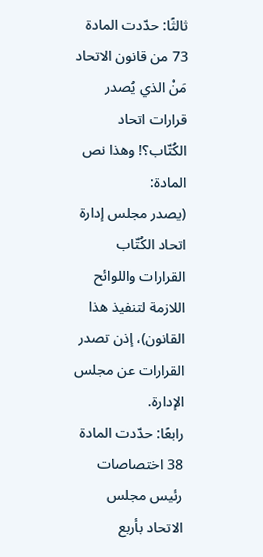ثالثًا: حدّدت المادة 73 من قانون الاتحاد مَنْ الذي يُصدر قرارات اتحاد الكُتّاب؟! وهذا نص المادة:
(يصدر مجلس إدارة اتحاد الكُتّاب القرارات واللوائح اللازمة لتنفيذ هذا القانون)، إذن تصدر القرارات عن مجلس الإدارة.
رابعًا: حدّدت المادة 38 اختصاصات رئيس مجلس الاتحاد بأربع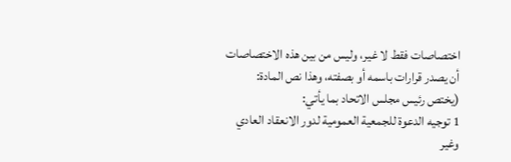اختصاصات فقط لا غير، وليس من بين هذه الاختصاصات أن يصدر قرارات باسمه أو بصفته، وهذا نص المادة:
(يختص رئيس مجلس الاتحاد بما يأتي:
1 توجيه الدعوة للجمعية العمومية لدور الانعقاد العادي وغير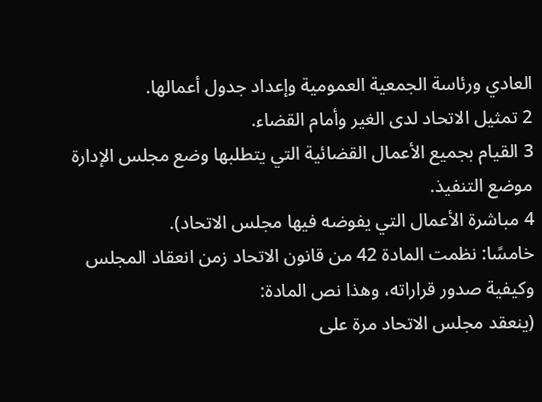العادي ورئاسة الجمعية العمومية وإعداد جدول أعمالها.
2 تمثيل الاتحاد لدى الغير وأمام القضاء.
3 القيام بجميع الأعمال القضائية التي يتطلبها وضع مجلس الإدارة موضع التنفيذ.
4 مباشرة الأعمال التي يفوضه فيها مجلس الاتحاد).
خامسًا: نظمت المادة 42 من قانون الاتحاد زمن انعقاد المجلس وكيفية صدور قراراته، وهذا نص المادة:
(ينعقد مجلس الاتحاد مرة على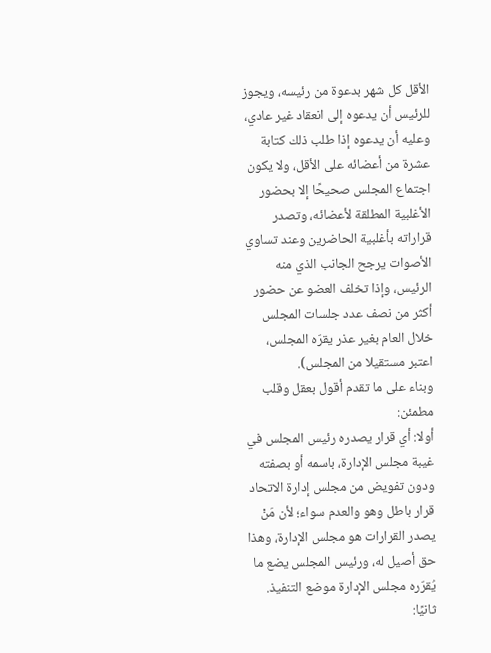الأقل كل شهر بدعوة من رئيسه، ويجوز للرئيس أن يدعوه إلى انعقاد غير عادي، وعليه أن يدعوه إذا طلب ذلك كتابة عشرة من أعضائه على الأقل، ولا يكون اجتماع المجلس صحيحًا إلا بحضور الأغلبية المطلقة لأعضائه، وتصدر قراراته بأغلبية الحاضرين وعند تساوي الأصوات يرجح الجانب الذي منه الرئيس، وإذا تخلف العضو عن حضور أكثر من نصف عدد جلسات المجلس خلال العام بغير عذر يقرّه المجلس، اعتبر مستقيلا من المجلس).
وبناء على ما تقدم أقول بعقل وقلب مطمئن:
أولا: أي قرار يصدره رئيس المجلس في غيبة مجلس الإدارة، باسمه أو بصفته ودون تفويض من مجلس إدارة الاتحاد قرار باطل وهو والعدم سواء؛ لأن مَنْ يصدر القرارات هو مجلس الإدارة، وهذا حق أصيل له، ورئيس المجلس يضع ما يُقرّره مجلس الإدارة موضع التنفيذ.
ثانيًا: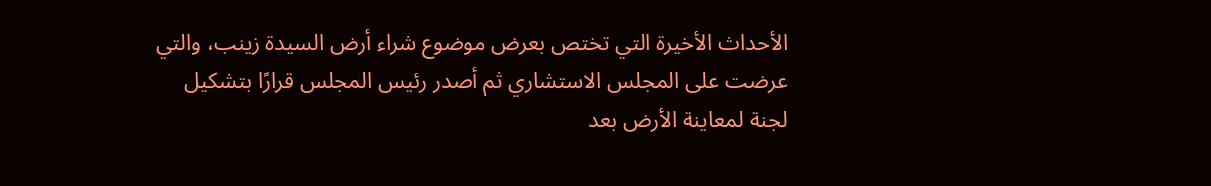الأحداث الأخيرة التي تختص بعرض موضوع شراء أرض السيدة زينب، والتي عرضت على المجلس الاستشاري ثم أصدر رئيس المجلس قرارًا بتشكيل لجنة لمعاينة الأرض بعد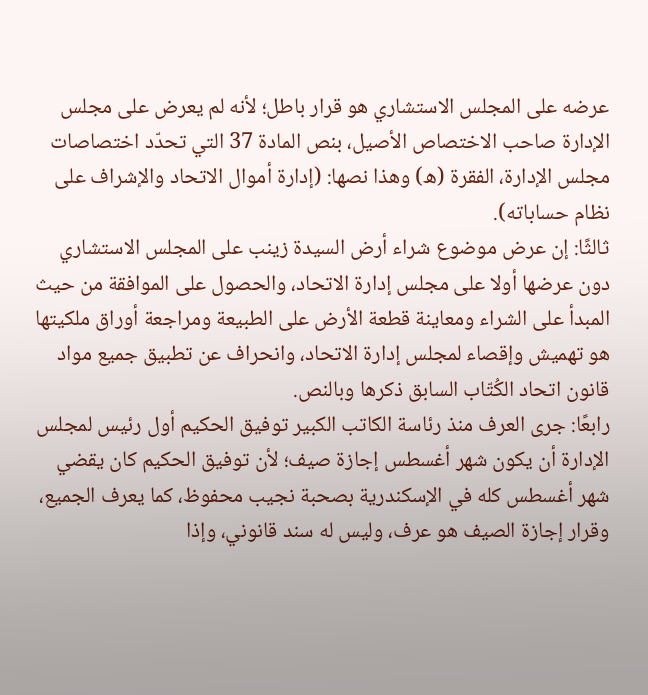عرضه على المجلس الاستشاري هو قرار باطل؛ لأنه لم يعرض على مجلس الإدارة صاحب الاختصاص الأصيل، بنص المادة 37 التي تحدّد اختصاصات مجلس الإدارة، الفقرة (ه) وهذا نصها: (إدارة أموال الاتحاد والإشراف على نظام حساباته).
ثالثًا: إن عرض موضوع شراء أرض السيدة زينب على المجلس الاستشاري دون عرضها أولا على مجلس إدارة الاتحاد، والحصول على الموافقة من حيث المبدأ على الشراء ومعاينة قطعة الأرض على الطبيعة ومراجعة أوراق ملكيتها هو تهميش وإقصاء لمجلس إدارة الاتحاد، وانحراف عن تطبيق جميع مواد قانون اتحاد الكُتّاب السابق ذكرها وبالنص.
رابعًا: جرى العرف منذ رئاسة الكاتب الكبير توفيق الحكيم أول رئيس لمجلس الإدارة أن يكون شهر أغسطس إجازة صيف؛ لأن توفيق الحكيم كان يقضي شهر أغسطس كله في الإسكندرية بصحبة نجيب محفوظ، كما يعرف الجميع، وقرار إجازة الصيف هو عرف، وليس له سند قانوني، وإذا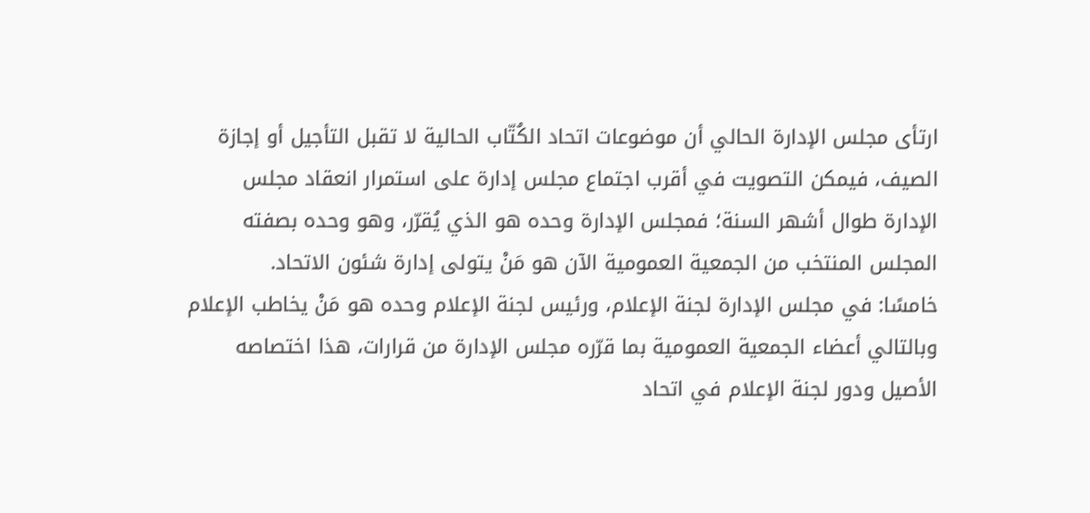ارتأى مجلس الإدارة الحالي أن موضوعات اتحاد الكُتّاب الحالية لا تقبل التأجيل أو إجازة الصيف، فيمكن التصويت في أقرب اجتماع مجلس إدارة على استمرار انعقاد مجلس الإدارة طوال أشهر السنة؛ فمجلس الإدارة وحده هو الذي يُقرّر، وهو وحده بصفته المجلس المنتخب من الجمعية العمومية الآن هو مَنْ يتولى إدارة شئون الاتحاد.
خامسًا: في مجلس الإدارة لجنة الإعلام، ورئيس لجنة الإعلام وحده هو مَنْ يخاطب الإعلام وبالتالي أعضاء الجمعية العمومية بما قرّره مجلس الإدارة من قرارات، هذا اختصاصه الأصيل ودور لجنة الإعلام في اتحاد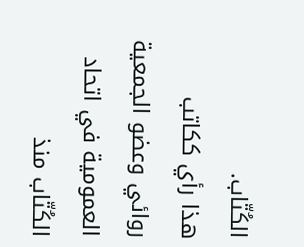الكُتّاب.
هذا رأي ككاتب روائي وعضو الجمعية العمومية في اتحاد الكُتّاب منذ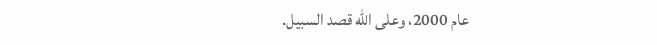عام 2000، وعلى الله قصد السبيل.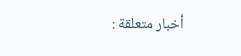أخبار متعلقة :